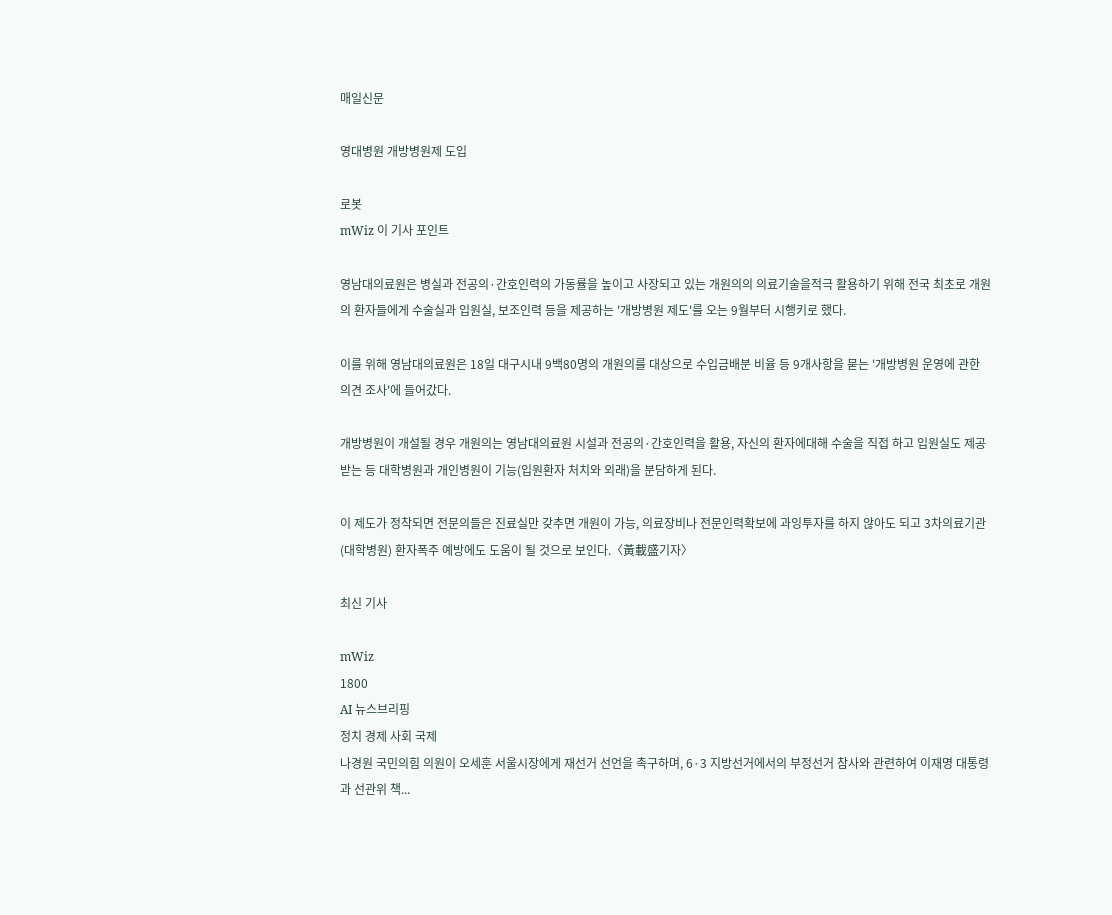매일신문

영대병원 개방병원제 도입

로봇
mWiz 이 기사 포인트

영남대의료원은 병실과 전공의·간호인력의 가동률을 높이고 사장되고 있는 개원의의 의료기술을적극 활용하기 위해 전국 최초로 개원의 환자들에게 수술실과 입원실, 보조인력 등을 제공하는 '개방병원 제도'를 오는 9월부터 시행키로 했다.

이를 위해 영남대의료원은 18일 대구시내 9백80명의 개원의를 대상으로 수입금배분 비율 등 9개사항을 묻는 '개방병원 운영에 관한 의견 조사'에 들어갔다.

개방병원이 개설될 경우 개원의는 영남대의료원 시설과 전공의·간호인력을 활용, 자신의 환자에대해 수술을 직접 하고 입원실도 제공받는 등 대학병원과 개인병원이 기능(입원환자 처치와 외래)을 분담하게 된다.

이 제도가 정착되면 전문의들은 진료실만 갖추면 개원이 가능, 의료장비나 전문인력확보에 과잉투자를 하지 않아도 되고 3차의료기관(대학병원) 환자폭주 예방에도 도움이 될 것으로 보인다.〈黃載盛기자〉

최신 기사

mWiz
1800
AI 뉴스브리핑
정치 경제 사회 국제
나경원 국민의힘 의원이 오세훈 서울시장에게 재선거 선언을 촉구하며, 6·3 지방선거에서의 부정선거 참사와 관련하여 이재명 대통령과 선관위 책...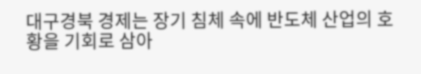대구경북 경제는 장기 침체 속에 반도체 산업의 호황을 기회로 삼아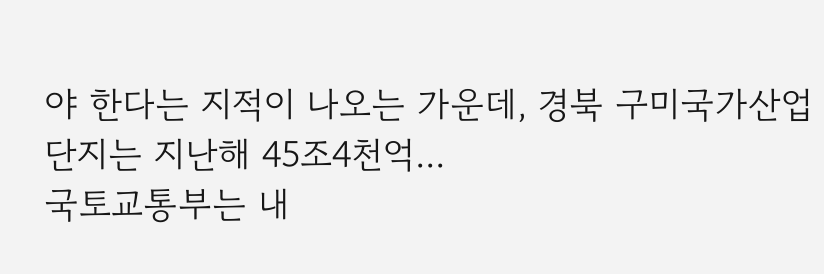야 한다는 지적이 나오는 가운데, 경북 구미국가산업단지는 지난해 45조4천억...
국토교통부는 내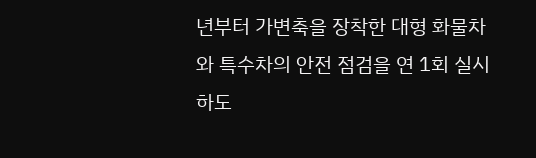년부터 가변축을 장착한 대형 화물차와 특수차의 안전 점검을 연 1회 실시하도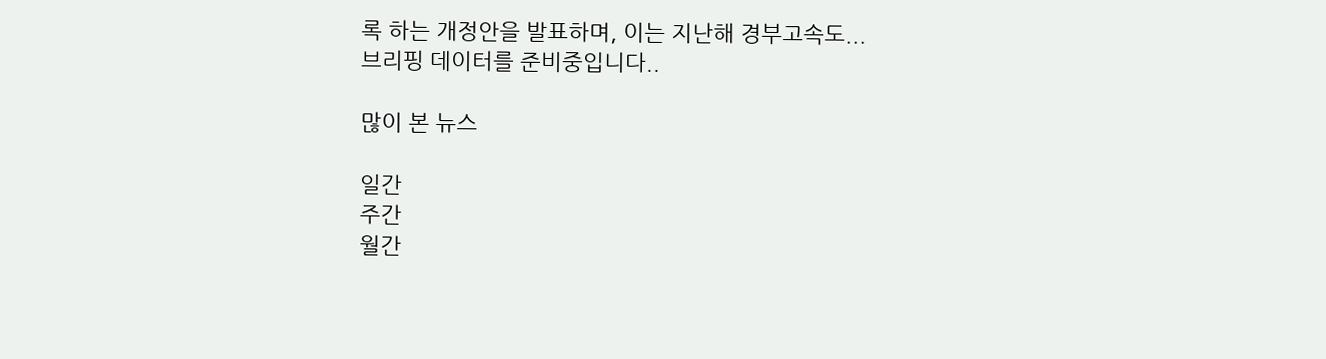록 하는 개정안을 발표하며, 이는 지난해 경부고속도...
브리핑 데이터를 준비중입니다..

많이 본 뉴스

일간
주간
월간